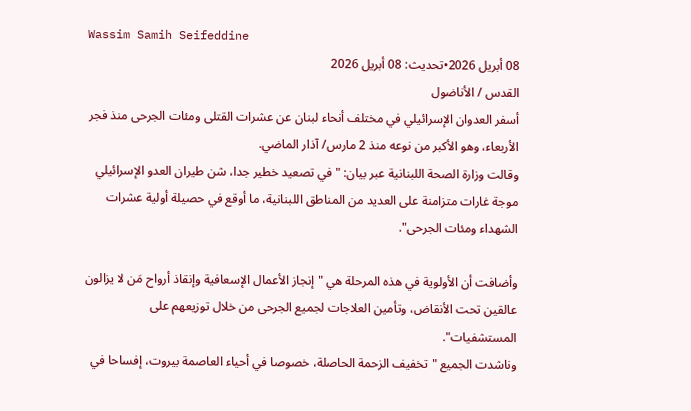Wassim Samih Seifeddine
08 أبريل 2026•تحديث: 08 أبريل 2026
القدس / الأناضول
أسفر العدوان الإسرائيلي في مختلف أنحاء لبنان عن عشرات القتلى ومئات الجرحى منذ فجر الأربعاء، وهو الأكبر من نوعه منذ 2 مارس/ آذار الماضي.
وقالت وزارة الصحة اللبنانية عبر بيان: "في تصعيد خطير جدا، شن طيران العدو الإسرائيلي موجة غارات متزامنة على العديد من المناطق اللبنانية، ما أوقع في حصيلة أولية عشرات الشهداء ومئات الجرحى".

وأضافت أن الأولوية في هذه المرحلة هي "إنجاز الأعمال الإسعافية وإنقاذ أرواح مَن لا يزالون عالقين تحت الأنقاض، وتأمين العلاجات لجميع الجرحى من خلال توزيعهم على المستشفيات".
وناشدت الجميع "تخفيف الزحمة الحاصلة، خصوصا في أحياء العاصمة بيروت، إفساحا في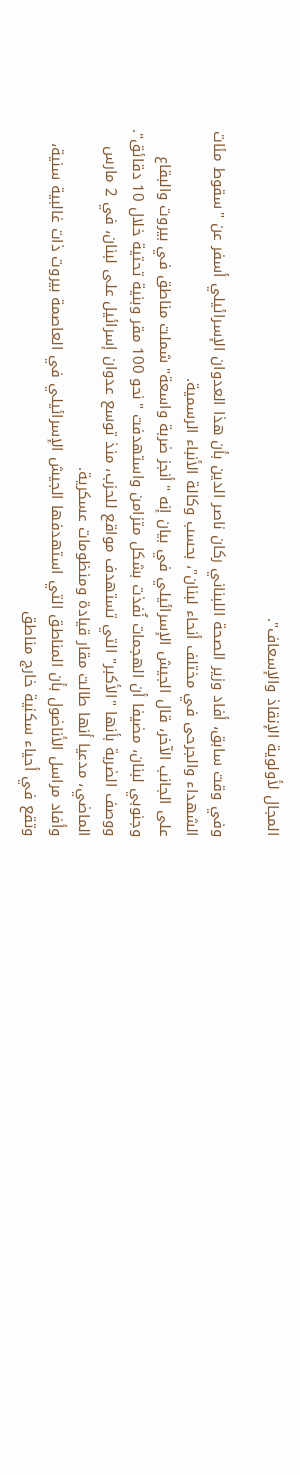المجال لأولوية الإنقاذ والإسعاف".

وفي وقت سابق، أفاد وزير الصحة اللبناني ركان ناصر الدين بأن هذا العدوان الإسرائيلي أسفر عن "سقوط مئات الشهداء والجرحى في مختلف أنحاء لبنان"، بحسب وكالة الأنباء الرسمية.
على الجانب الآخر، قال الجيش الإسرائيلي في بيان إنه "أنجز ضربة واسعة" شملت مناطق في بيروت والبقاع وجنوبي لبنان، مضيفا أن الهجمات نُفذت بشكل متزامن واستهدفت "نحو 100 مقر وبنية تحتية خلال 10 دقائق".
ووصف الضربة بأنها "الأكبر" التي تستهدف مواقع للحزب، منذ توسع عدوان إسرائيل على لبنان، في 2 مارس الماضي، مدعيا أنها طالت مقار قيادة ومنظومات عسكرية.
وأفاد مراسل الأناضول بأن المناطق التي استهدفها الجيش الإسرائيلي في العاصمة بيروت ذات غالبية سنية، وتقع في أحياء سكنية خارج مناطق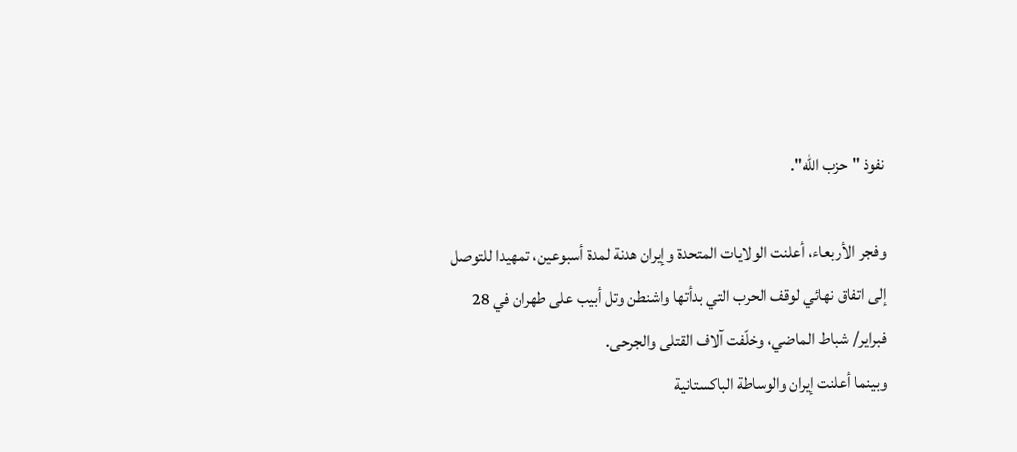نفوذ "حزب الله".

وفجر الأربعاء، أعلنت الولايات المتحدة وإيران هدنة لمدة أسبوعين، تمهيدا للتوصل إلى اتفاق نهائي لوقف الحرب التي بدأتها واشنطن وتل أبيب على طهران في 28 فبراير/ شباط الماضي، وخلّفت آلاف القتلى والجرحى.
وبينما أعلنت إيران والوساطة الباكستانية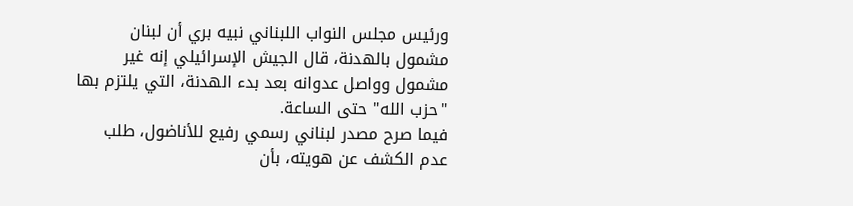ورئيس مجلس النواب اللبناني نبيه بري أن لبنان مشمول بالهدنة، قال الجيش الإسرائيلي إنه غير مشمول وواصل عدوانه بعد بدء الهدنة، التي يلتزم بها "حزب الله" حتى الساعة.
فيما صرح مصدر لبناني رسمي رفيع للأناضول، طلب عدم الكشف عن هويته، بأن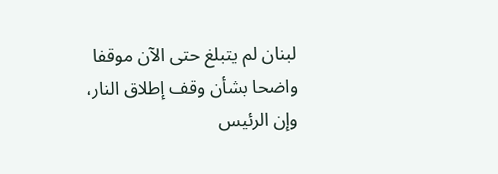لبنان لم يتبلغ حتى الآن موقفا واضحا بشأن وقف إطلاق النار، وإن الرئيس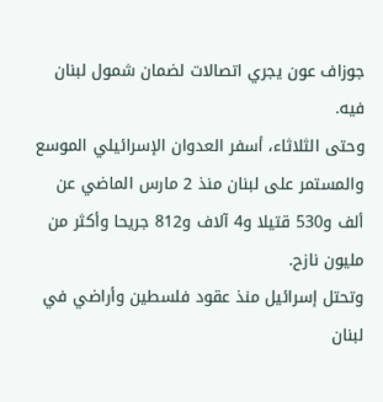جوزاف عون يجري اتصالات لضمان شمول لبنان فيه.
وحتى الثلاثاء، أسفر العدوان الإسرائيلي الموسع والمستمر على لبنان منذ 2 مارس الماضي عن ألف و530 قتيلا و4 آلاف و812 جريحا وأكثر من مليون نازح.
وتحتل إسرائيل منذ عقود فلسطين وأراضي في لبنان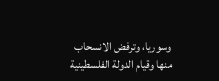وسوريا، وترفض الانسحاب منها وقيام الدولة الفلسطينية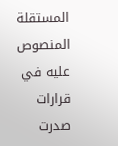المستقلة المنصوص عليه في قرارات صدرت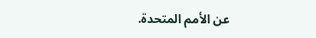عن الأمم المتحدة.